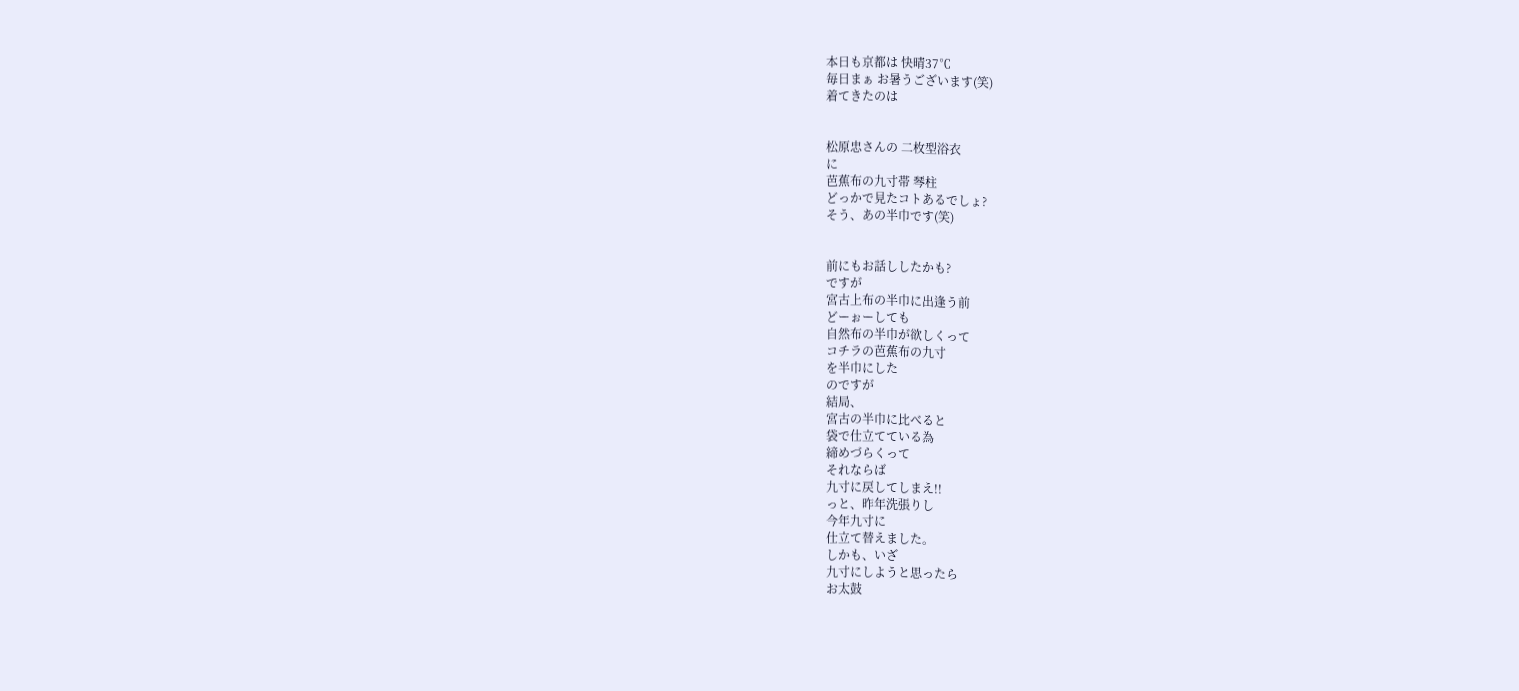本日も京都は 快晴37℃
毎日まぁ お暑うございます(笑)
着てきたのは


松原忠さんの 二枚型浴衣
に
芭蕉布の九寸帯 琴柱
どっかで見たコトあるでしょ?
そう、あの半巾です(笑)


前にもお話ししたかも?
ですが
宮古上布の半巾に出逢う前
どーぉーしても
自然布の半巾が欲しくって
コチラの芭蕉布の九寸
を半巾にした
のですが
結局、
宮古の半巾に比べると
袋で仕立てている為
締めづらくって
それならば
九寸に戻してしまえ!!
っと、昨年洗張りし
今年九寸に
仕立て替えました。
しかも、いざ
九寸にしようと思ったら
お太鼓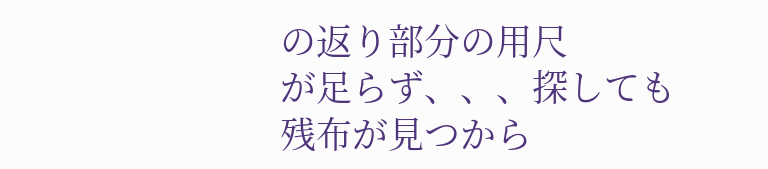の返り部分の用尺
が足らず、、、探しても
残布が見つから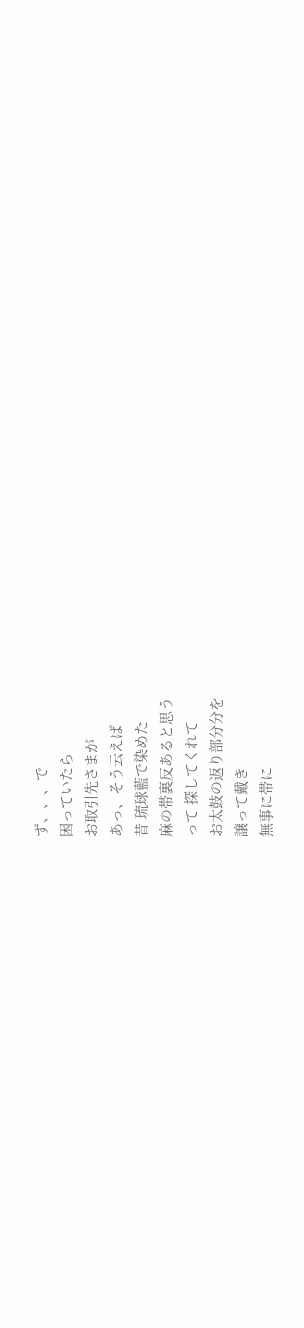ず、、、で
困っていたら
お取引先さまが
あっ、そう云えば
昔 琉球藍で染めた
麻の帯裏反あると思う
って 探してくれて
お太鼓の返り部分分を
譲って戴き
無事に帯に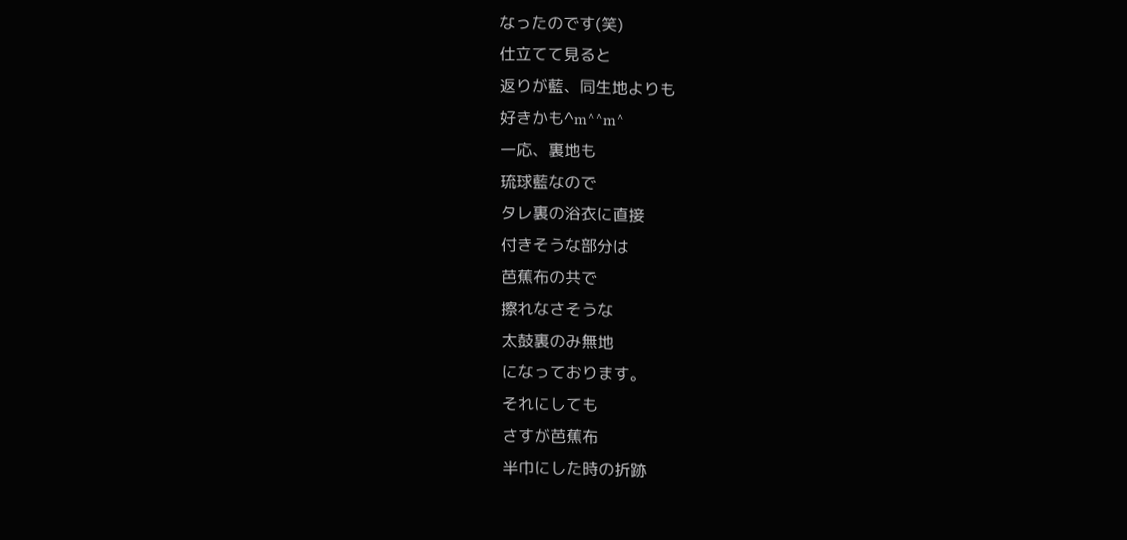なったのです(笑)
仕立てて見ると
返りが藍、同生地よりも
好きかも^m^^m^
一応、裏地も
琉球藍なので
タレ裏の浴衣に直接
付きそうな部分は
芭蕉布の共で
擦れなさそうな
太鼓裏のみ無地
になっております。
それにしても
さすが芭蕉布
半巾にした時の折跡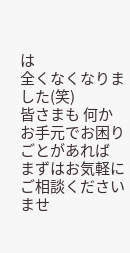は
全くなくなりました(笑)
皆さまも 何か
お手元でお困りごとがあれば
まずはお気軽に
ご相談くださいませ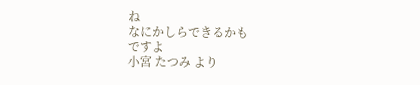ね
なにかしらできるかも
ですよ
小宮 たつみ より